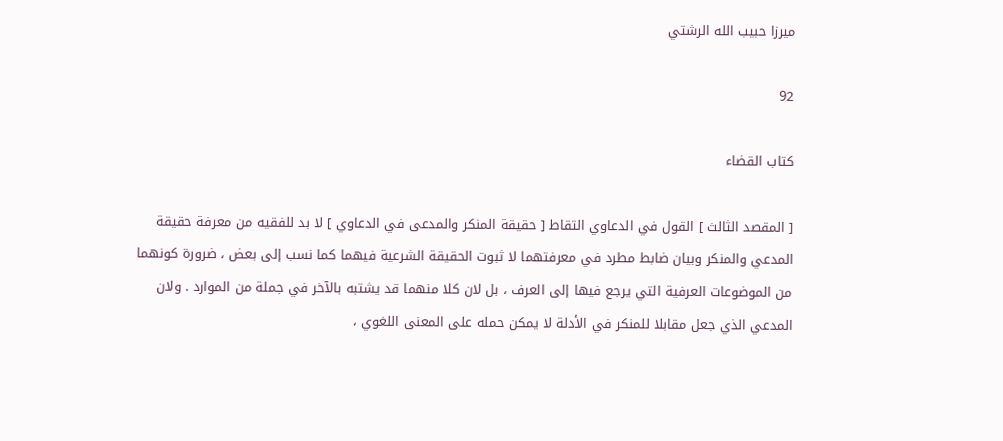ميرزا حبيب الله الرشتي

92

كتاب القضاء

[ المقصد الثالث ] القول في الدعاوي التقاط [ حقيقة المنكر والمدعى في الدعاوي ] لا بد للفقيه من معرفة حقيقة المدعي والمنكر وبيان ضابط مطرد في معرفتهما لا ثبوت الحقيقة الشرعية فيهما كما نسب إلى بعض ، ضرورة كونهما من الموضوعات العرفية التي يرجع فيها إلى العرف ، بل لان كلا منهما قد يشتبه بالآخر في جملة من الموارد . ولان المدعي الذي جعل مقابلا للمنكر في الأدلة لا يمكن حمله على المعنى اللغوي ،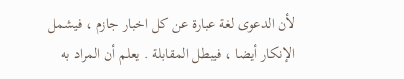لأن الدعوى لغة عبارة عن كل اخبار جازم ، فيشمل الإنكار أيضا ، فيبطل المقابلة . يعلم أن المراد به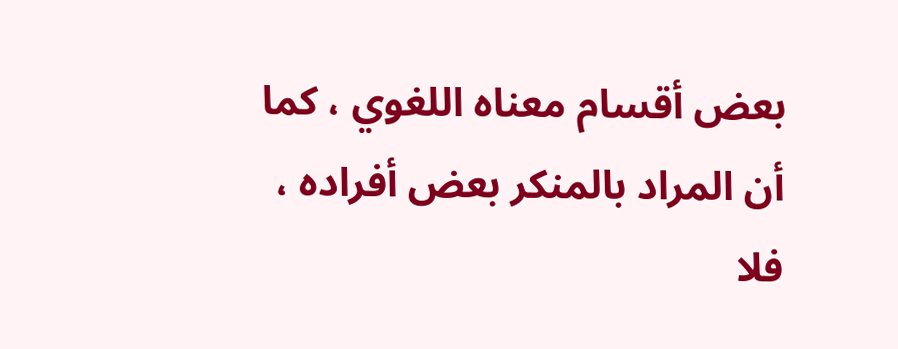بعض أقسام معناه اللغوي ، كما أن المراد بالمنكر بعض أفراده ، فلا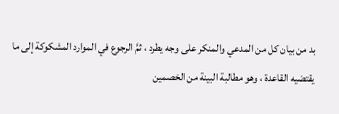بد من بيان كل من المدعي والمنكر على وجه يطرد ، ثمَّ الرجوع في الموارد المشكوكة إلى ما يقتضيه القاعدة ، وهو مطالبة البينة من الخصمين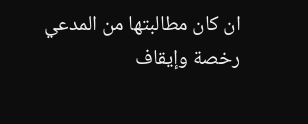ان كان مطالبتها من المدعي رخصة وإيقاف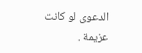الدعوى لو كانت عزيمة .